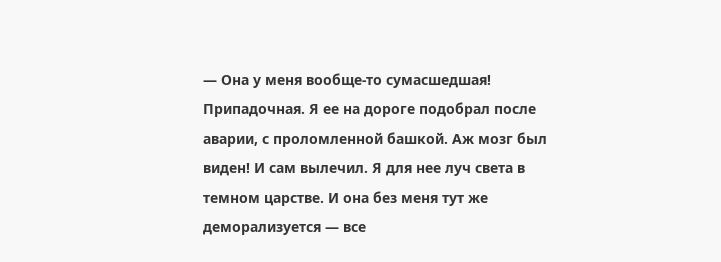— Она у меня вообще-то сумасшедшая! Припадочная. Я ее на дороге подобрал после аварии, с проломленной башкой. Аж мозг был виден! И сам вылечил. Я для нее луч света в темном царстве. И она без меня тут же деморализуется — все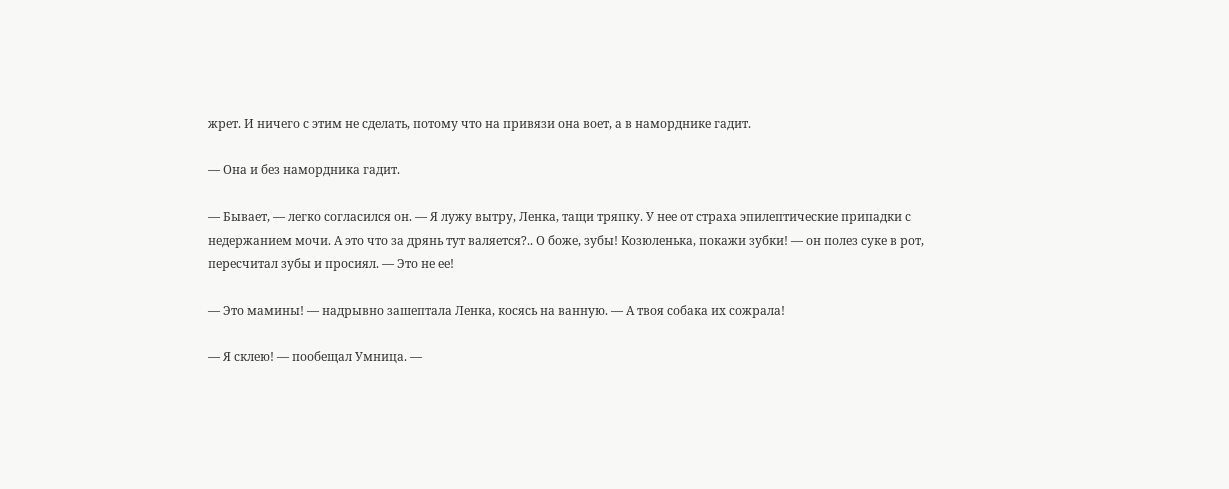жрет. И ничего с этим не сделать, потому что на привязи она воет, а в наморднике гадит.

— Она и без намордника гадит.

— Бывает, — легко согласился он. — Я лужу вытру, Ленка, тащи тряпку. У нее от страха эпилептические припадки с недержанием мочи. А это что за дрянь тут валяется?.. О боже, зубы! Козюленька, покажи зубки! — он полез суке в рот, пересчитал зубы и просиял. — Это не ее!

— Это мамины! — надрывно зашептала Ленка, косясь на ванную. — А твоя собака их сожрала!

— Я склею! — пообещал Умница. —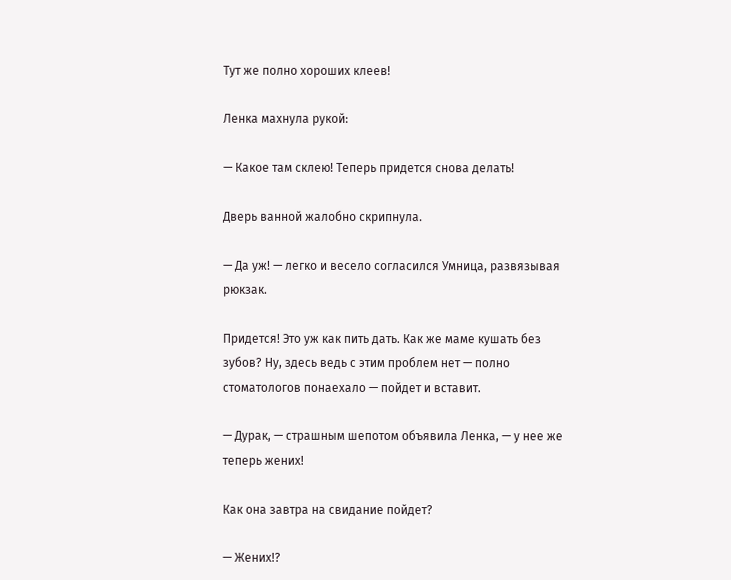Тут же полно хороших клеев!

Ленка махнула рукой:

— Какое там склею! Теперь придется снова делать!

Дверь ванной жалобно скрипнула.

— Да уж! — легко и весело согласился Умница, развязывая рюкзак.

Придется! Это уж как пить дать. Как же маме кушать без зубов? Ну, здесь ведь с этим проблем нет — полно стоматологов понаехало — пойдет и вставит.

— Дурак, — страшным шепотом объявила Ленка, — у нее же теперь жених!

Как она завтра на свидание пойдет?

— Жених!?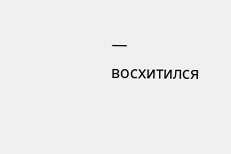— восхитился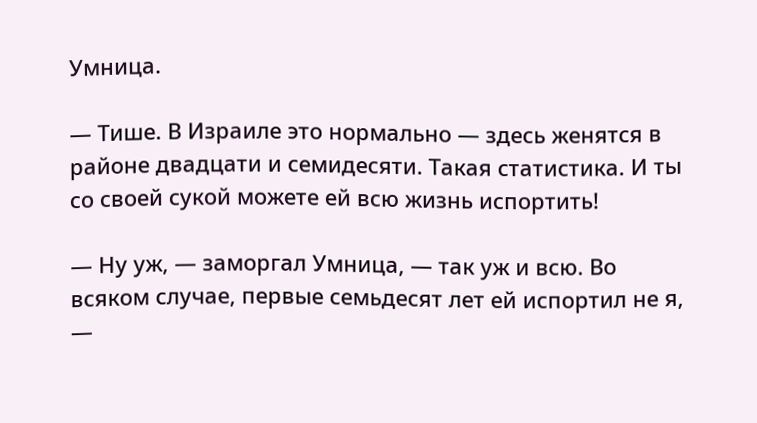Умница.

— Тише. В Израиле это нормально — здесь женятся в районе двадцати и семидесяти. Такая статистика. И ты со своей сукой можете ей всю жизнь испортить!

— Ну уж, — заморгал Умница, — так уж и всю. Во всяком случае, первые семьдесят лет ей испортил не я, —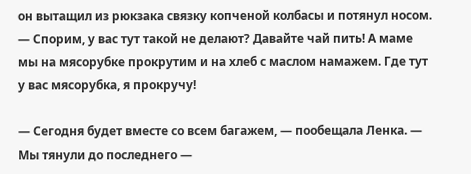он вытащил из рюкзака связку копченой колбасы и потянул носом. — Спорим, у вас тут такой не делают? Давайте чай пить! А маме мы на мясорубке прокрутим и на хлеб с маслом намажем. Где тут у вас мясорубка, я прокручу!

— Сегодня будет вместе со всем багажем, — пообещала Ленка. — Мы тянули до последнего —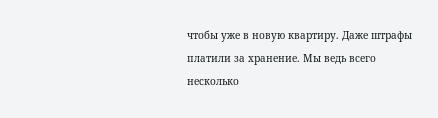чтобы уже в новую квартиру. Даже штрафы платили за хранение. Мы ведь всего несколько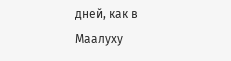дней, как в Маалуху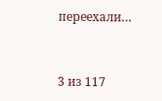переехали…



3 из 117